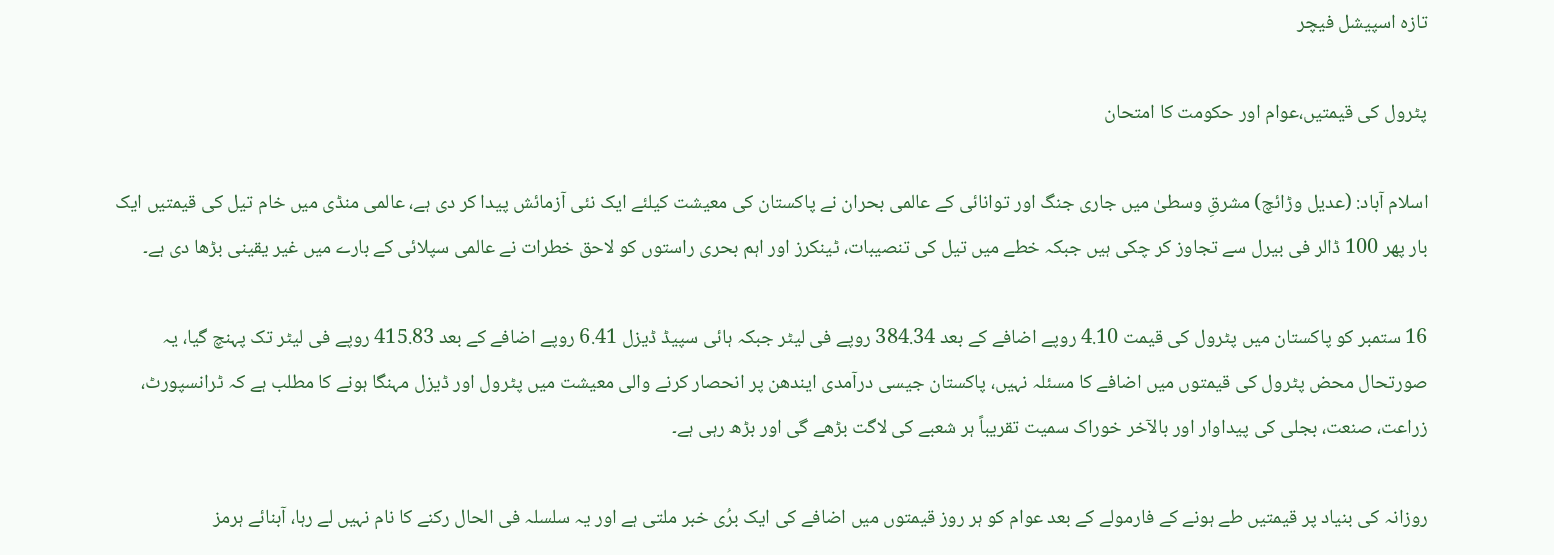تازہ اسپیشل فیچر

پٹرول کی قیمتیں،عوام اور حکومت کا امتحان

اسلام آباد: (عدیل وڑائچ) مشرقِ وسطیٰ میں جاری جنگ اور توانائی کے عالمی بحران نے پاکستان کی معیشت کیلئے ایک نئی آزمائش پیدا کر دی ہے، عالمی منڈی میں خام تیل کی قیمتیں ایک بار پھر 100 ڈالر فی بیرل سے تجاوز کر چکی ہیں جبکہ خطے میں تیل کی تنصیبات، ٹینکرز اور اہم بحری راستوں کو لاحق خطرات نے عالمی سپلائی کے بارے میں غیر یقینی بڑھا دی ہے۔

16 ستمبر کو پاکستان میں پٹرول کی قیمت 4.10 روپے اضافے کے بعد 384.34 روپے فی لیٹر جبکہ ہائی سپیڈ ڈیزل 6.41 روپے اضافے کے بعد 415.83 روپے فی لیٹر تک پہنچ گیا، یہ صورتحال محض پٹرول کی قیمتوں میں اضافے کا مسئلہ نہیں، پاکستان جیسی درآمدی ایندھن پر انحصار کرنے والی معیشت میں پٹرول اور ڈیزل مہنگا ہونے کا مطلب ہے کہ ٹرانسپورٹ، زراعت، صنعت، بجلی کی پیداوار اور بالآخر خوراک سمیت تقریباً ہر شعبے کی لاگت بڑھے گی اور بڑھ رہی ہے۔

روزانہ کی بنیاد پر قیمتیں طے ہونے کے فارمولے کے بعد عوام کو ہر روز قیمتوں میں اضافے کی ایک برُی خبر ملتی ہے اور یہ سلسلہ فی الحال رکنے کا نام نہیں لے رہا، آبنائے ہرمز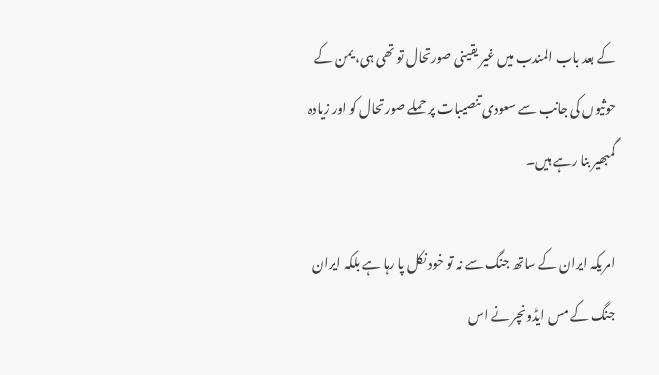کے بعد باب المندب میں غیر یقینی صورتحال تو تھی ہی، یمن کے حوثیوں کی جانب سے سعودی تنصیبات پر حملے صورتحال کو اور زیادہ گمبھیر بنا رہے ہیں۔

امریکہ ایران کے ساتھ جنگ سے نہ تو خود نکل پا رہا ہے بلکہ ایران جنگ کے مس ایڈونچر نے اس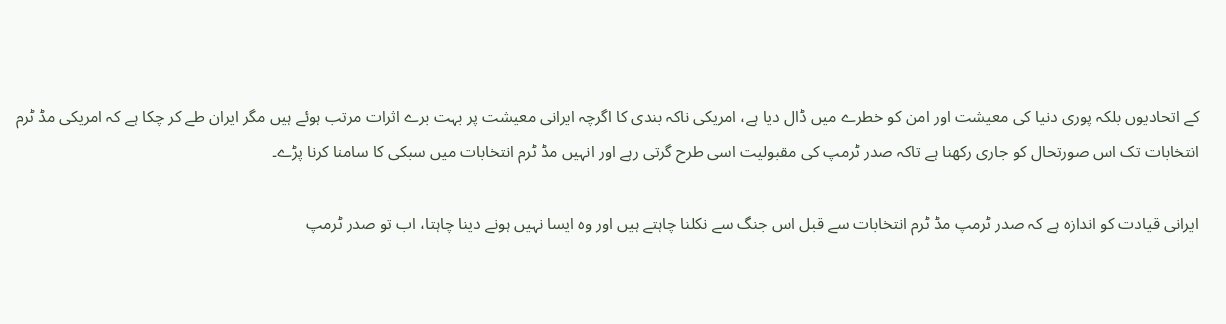کے اتحادیوں بلکہ پوری دنیا کی معیشت اور امن کو خطرے میں ڈال دیا ہے، امریکی ناکہ بندی کا اگرچہ ایرانی معیشت پر بہت برے اثرات مرتب ہوئے ہیں مگر ایران طے کر چکا ہے کہ امریکی مڈ ٹرم انتخابات تک اس صورتحال کو جاری رکھنا ہے تاکہ صدر ٹرمپ کی مقبولیت اسی طرح گرتی رہے اور انہیں مڈ ٹرم انتخابات میں سبکی کا سامنا کرنا پڑے۔

ایرانی قیادت کو اندازہ ہے کہ صدر ٹرمپ مڈ ٹرم انتخابات سے قبل اس جنگ سے نکلنا چاہتے ہیں اور وہ ایسا نہیں ہونے دینا چاہتا، اب تو صدر ٹرمپ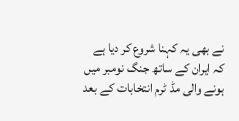نے بھی یہ کہنا شروع کر دیا ہے کہ ایران کے ساتھ جنگ نومبر میں ہونے والی مڈ ٹرم انتخابات کے بعد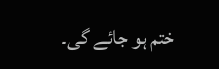ختم ہو جائے گی۔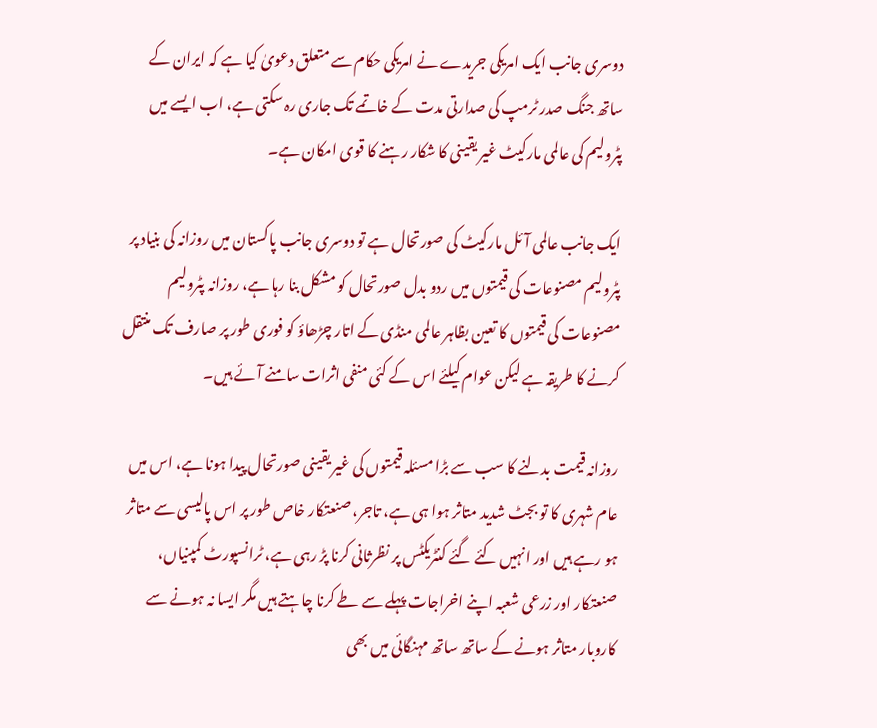دوسری جانب ایک امریکی جریدے نے امریکی حکام سے متعلق دعویٰ کیا ہے کہ ایران کے ساتھ جنگ صدر ٹرمپ کی صدارتی مدت کے خاتمے تک جاری رہ سکتی ہے، اب ایسے میں پٹرولیم کی عالمی مارکیٹ غیر یقینی کا شکار رہنے کا قوی امکان ہے۔

ایک جانب عالمی آئل مارکیٹ کی صورتحال ہے تو دوسری جانب پاکستان میں روزانہ کی بنیاد پر پٹرولیم مصنوعات کی قیمتوں میں ردو بدل صورتحال کو مشکل بنا رہا ہے، روزانہ پٹرولیم مصنوعات کی قیمتوں کا تعین بظاہر عالمی منڈی کے اتار چڑھاؤ کو فوری طور پر صارف تک منتقل کرنے کا طریقہ ہے لیکن عوام کیلئے اس کے کئی منفی اثرات سامنے آئے ہیں۔

روزانہ قیمت بدلنے کا سب سے بڑا مسئلہ قیمتوں کی غیر یقینی صورتحال پیدا ہونا ہے، اس میں عام شہری کا تو بجٹ شدید متاثر ہوا ہی ہے، تاجر، صنعتکار خاص طور پر اس پالیسی سے متاثر ہو رہے ہیں اور انہیں کئے گئے کنٹریکٹس پر نظرثانی کرنا پڑ رہی ہے، ٹرانسپورٹ کمپنیاں، صنعتکار اور زرعی شعبہ اپنے اخراجات پہلے سے طے کرنا چاہتے ہیں مگر ایسا نہ ہونے سے کاروبار متاثر ہونے کے ساتھ ساتھ مہنگائی میں بھی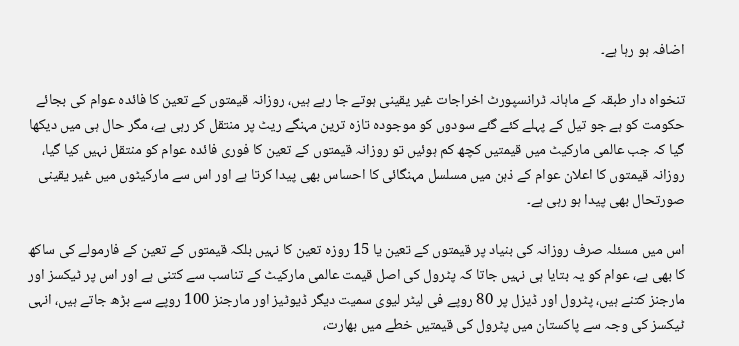اضافہ ہو رہا ہے۔

تنخواہ دار طبقہ کے ماہانہ ٹرانسپورٹ اخراجات غیر یقینی ہوتے جا رہے ہیں، روزانہ قیمتوں کے تعین کا فائدہ عوام کی بجائے حکومت کو ہے جو تیل کے پہلے کئے گئے سودوں کو موجودہ تازہ ترین مہنگے ریٹ پر منتقل کر رہی ہے، مگر حال ہی میں دیکھا گیا کہ جب عالمی مارکیٹ میں قیمتیں کچھ کم ہوئیں تو روزانہ قیمتوں کے تعین کا فوری فائدہ عوام کو منتقل نہیں کیا گیا، روزانہ قیمتوں کا اعلان عوام کے ذہن میں مسلسل مہنگائی کا احساس بھی پیدا کرتا ہے اور اس سے مارکیٹوں میں غیر یقینی صورتحال بھی پیدا ہو رہی ہے۔

اس میں مسئلہ صرف روزانہ کی بنیاد پر قیمتوں کے تعین یا 15 روزہ تعین کا نہیں بلکہ قیمتوں کے تعین کے فارمولے کی ساکھ کا بھی ہے، عوام کو یہ بتایا ہی نہیں جاتا کہ پٹرول کی اصل قیمت عالمی مارکیٹ کے تناسب سے کتنی ہے اور اس پر ٹیکسز اور مارجنز کتنے ہیں، پٹرول اور ڈیزل پر 80 روپے فی لیٹر لیوی سمیت دیگر ڈیوٹیز اور مارجنز 100 روپے سے بڑھ جاتے ہیں، انہی ٹیکسز کی وجہ سے پاکستان میں پٹرول کی قیمتیں خطے میں بھارت،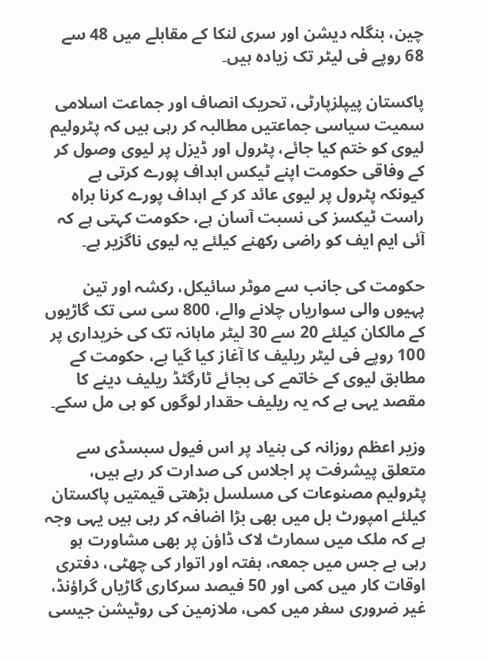چین، بنگلہ دیشن اور سری لنکا کے مقابلے میں 48 سے 68 روپے فی لیٹر تک زیادہ ہیں۔

پاکستان پیپلزپارٹی، تحریک انصاف اور جماعت اسلامی سمیت سیاسی جماعتیں مطالبہ کر رہی ہیں کہ پٹرولیم لیوی کو ختم کیا جائے، پٹرول اور ڈیزل پر لیوی وصول کر کے وفاقی حکومت اپنے ٹیکس اہداف پورے کرتی ہے کیونکہ پٹرول پر لیوی عائد کر کے اہداف پورے کرنا براہ راست ٹیکسز کی نسبت آسان ہے، حکومت کہتی ہے کہ آئی ایم ایف کو راضی رکھنے کیلئے یہ لیوی ناگزیر ہے۔

حکومت کی جانب سے موٹر سائیکل، رکشہ اور تین پہیوں والی سواریاں چلانے والے، 800 سی سی تک گاڑیوں کے مالکان کیلئے 20 سے 30 لیٹر ماہانہ تک کی خریداری پر 100 روپے فی لیٹر ریلیف کا آغاز کیا گیا ہے، حکومت کے مطابق لیوی کے خاتمے کی بجائے ٹارگٹڈ ریلیف دینے کا مقصد یہی ہے کہ یہ ریلیف حقدار لوگوں کو ہی مل سکے۔

وزیر اعظم روزانہ کی بنیاد پر اس فیول سبسڈی سے متعلق پیشرفت پر اجلاس کی صدارت کر رہے ہیں، پٹرولیم مصنوعات کی مسلسل بڑھتی قیمتیں پاکستان کیلئے امپورٹ بل میں بھی بڑا اضافہ کر رہی ہیں یہی وجہ ہے کہ ملک میں سمارٹ لاک ڈاؤن پر بھی مشاورت ہو رہی ہے جس میں جمعہ، ہفتہ اور اتوار کی چھٹی، دفتری اوقات کار میں کمی اور 50 فیصد سرکاری گاڑیاں گراؤنڈ، غیر ضروری سفر میں کمی، ملازمین کی روٹیشن جیسی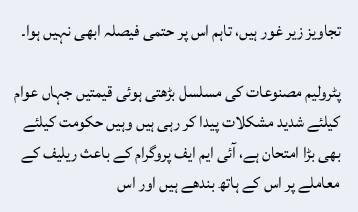تجاویز زیر غور ہیں، تاہم اس پر حتمی فیصلہ ابھی نہیں ہوا۔

پٹرولیم مصنوعات کی مسلسل بڑھتی ہوئی قیمتیں جہاں عوام کیلئے شدید مشکلات پیدا کر رہی ہیں وہیں حکومت کیلئے بھی بڑا امتحان ہے، آئی ایم ایف پروگرام کے باعث ریلیف کے معاملے پر اس کے ہاتھ بندھے ہیں اور اس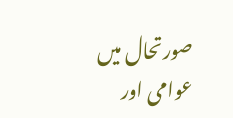صورتحال میں عوامی اور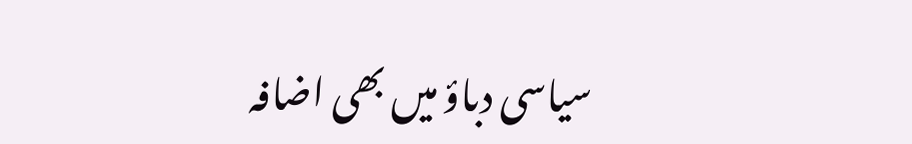سیاسی دباؤ میں بھی اضافہ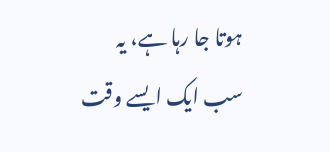ہوتا جا رہا ہے، یہ سب ایک ایسے وقت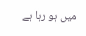میں ہو رہا ہے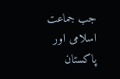جب جماعت اسلامی اور پاکستان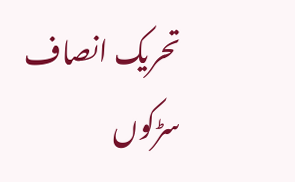تحریک انصاف سڑکوں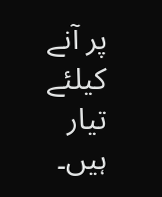پر آنے کیلئے تیار ہیں۔